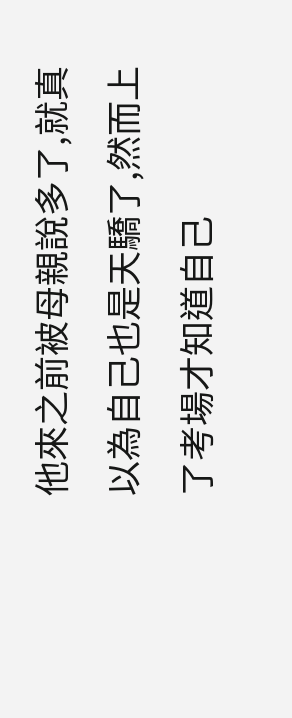他來之前被母親說多了,就真以為自己也是天驕了,然而上了考場才知道自己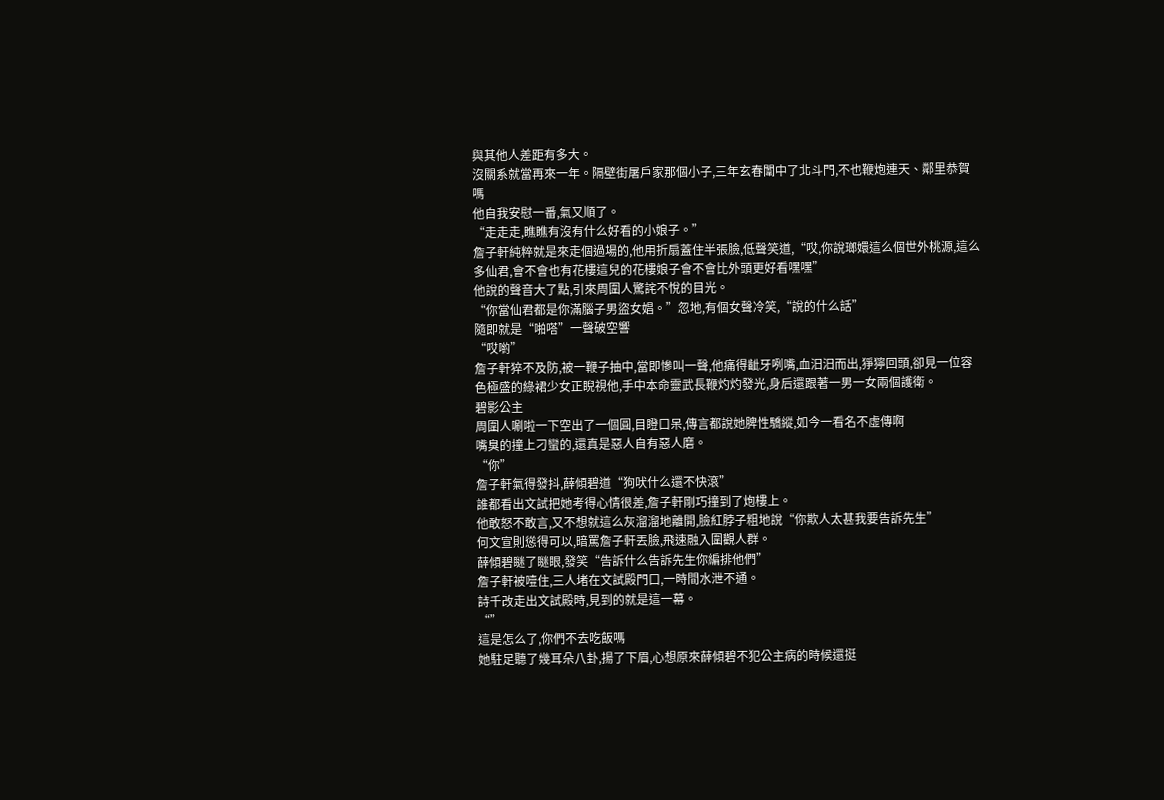與其他人差距有多大。
沒關系就當再來一年。隔壁街屠戶家那個小子,三年玄春闈中了北斗門,不也鞭炮連天、鄰里恭賀嗎
他自我安慰一番,氣又順了。
“走走走,瞧瞧有沒有什么好看的小娘子。”
詹子軒純粹就是來走個過場的,他用折扇蓋住半張臉,低聲笑道,“哎,你說瑯嬛這么個世外桃源,這么多仙君,會不會也有花樓這兒的花樓娘子會不會比外頭更好看嘿嘿”
他說的聲音大了點,引來周圍人驚詫不悅的目光。
“你當仙君都是你滿腦子男盜女娼。”忽地,有個女聲冷笑,“說的什么話”
隨即就是“啪嗒”一聲破空響
“哎喲”
詹子軒猝不及防,被一鞭子抽中,當即慘叫一聲,他痛得齜牙咧嘴,血汨汨而出,猙獰回頭,卻見一位容色極盛的綠裙少女正睨視他,手中本命靈武長鞭灼灼發光,身后還跟著一男一女兩個護衛。
碧影公主
周圍人唰啦一下空出了一個圓,目瞪口呆,傳言都說她脾性驕縱,如今一看名不虛傳啊
嘴臭的撞上刁蠻的,還真是惡人自有惡人磨。
“你”
詹子軒氣得發抖,薛傾碧道“狗吠什么還不快滾”
誰都看出文試把她考得心情很差,詹子軒剛巧撞到了炮樓上。
他敢怒不敢言,又不想就這么灰溜溜地離開,臉紅脖子粗地說“你欺人太甚我要告訴先生”
何文宣則慫得可以,暗罵詹子軒丟臉,飛速融入圍觀人群。
薛傾碧瞇了瞇眼,發笑“告訴什么告訴先生你編排他們”
詹子軒被噎住,三人堵在文試殿門口,一時間水泄不通。
詩千改走出文試殿時,見到的就是這一幕。
“”
這是怎么了,你們不去吃飯嗎
她駐足聽了幾耳朵八卦,揚了下眉,心想原來薛傾碧不犯公主病的時候還挺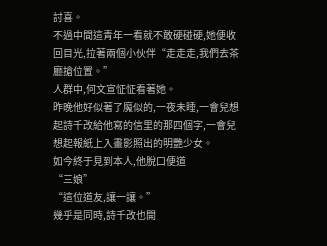討喜。
不過中間這青年一看就不敢硬碰硬,她便收回目光,拉著兩個小伙伴“走走走,我們去茶廳搶位置。”
人群中,何文宣怔怔看著她。
昨晚他好似著了魔似的,一夜未睡,一會兒想起詩千改給他寫的信里的那四個字,一會兒想起報紙上入畫影照出的明艷少女。
如今終于見到本人,他脫口便道
“三娘”
“這位道友,讓一讓。”
幾乎是同時,詩千改也開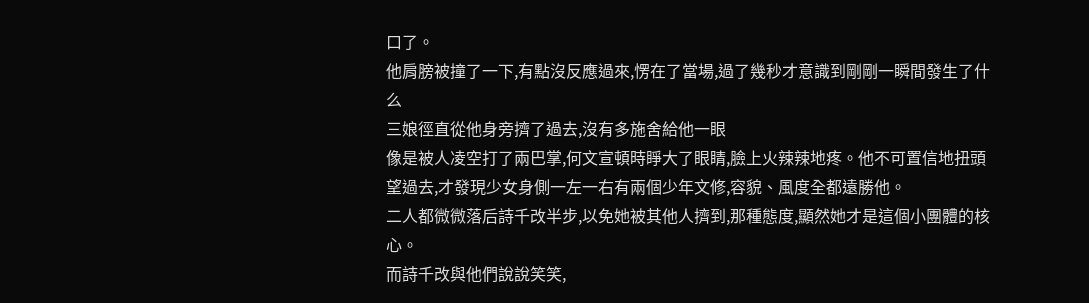口了。
他肩膀被撞了一下,有點沒反應過來,愣在了當場,過了幾秒才意識到剛剛一瞬間發生了什么
三娘徑直從他身旁擠了過去,沒有多施舍給他一眼
像是被人凌空打了兩巴掌,何文宣頓時睜大了眼睛,臉上火辣辣地疼。他不可置信地扭頭望過去,才發現少女身側一左一右有兩個少年文修,容貌、風度全都遠勝他。
二人都微微落后詩千改半步,以免她被其他人擠到,那種態度,顯然她才是這個小團體的核心。
而詩千改與他們說說笑笑,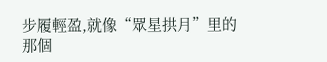步履輕盈,就像“眾星拱月”里的那個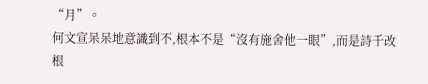“月”。
何文宣呆呆地意識到不,根本不是“沒有施舍他一眼”,而是詩千改根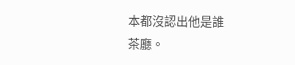本都沒認出他是誰
茶廳。